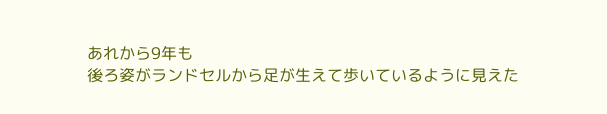あれから9年も
後ろ姿がランドセルから足が生えて歩いているように見えた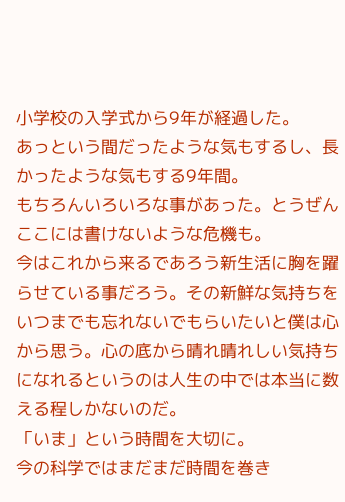小学校の入学式から9年が経過した。
あっという間だったような気もするし、長かったような気もする9年間。
もちろんいろいろな事があった。とうぜんここには書けないような危機も。
今はこれから来るであろう新生活に胸を躍らせている事だろう。その新鮮な気持ちをいつまでも忘れないでもらいたいと僕は心から思う。心の底から晴れ晴れしい気持ちになれるというのは人生の中では本当に数える程しかないのだ。
「いま」という時間を大切に。
今の科学ではまだまだ時間を巻き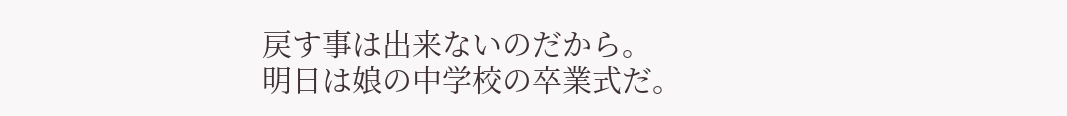戻す事は出来ないのだから。
明日は娘の中学校の卒業式だ。